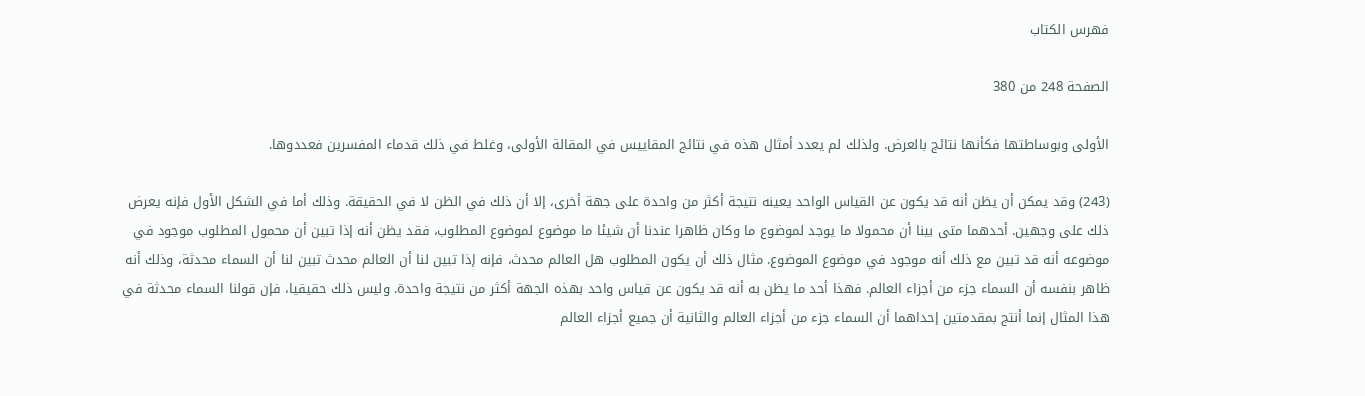فهرس الكتاب

الصفحة 248 من 380

الأولى وبوساطتها فكأنها نتائج بالعرض. ولذلك لم يعدد أمثال هذه في نتائج المقاييس في المقالة الأولى، وغلط في ذلك قدماء المفسرين فعددوها.

(243) وقد يمكن أن يظن أنه قد يكون عن القياس الواحد يعينه نتيجة أكثر من واحدة على جهة أخرى، إلا أن ذلك في الظن لا في الحقيقة. وذلك أما في الشكل الأول فإنه يعرض ذلك على وجهين. أحدهما متى بينا أن محمولا ما يوجد لموضوع ما وكان ظاهرا عندنا أن شيئا ما موضوع لموضوع المطلوب، فقد يظن أنه إذا تبين أن محمول المطلوب موجود في موضوعه أنه قد تبين مع ذلك أنه موجود في موضوع الموضوع. مثال ذلك أن يكون المطلوب هل العالم محدث، فإنه إذا تبين لنا أن العالم محدث تبين لنا أن السماء محدثة، وذلك أنه ظاهر بنفسه أن السماء جزء من أجزاء العالم. فهذا أحد ما يظن به أنه قد يكون عن قياس واحد بهذه الجهة أكثر من نتيجة واحدة. وليس ذلك حقيقيا، فإن قولنا السماء محدثة في هذا المثال إنما أنتج بمقدمتين إحداهما أن السماء جزء من أجزاء العالم والثانية أن جميع أجزاء العالم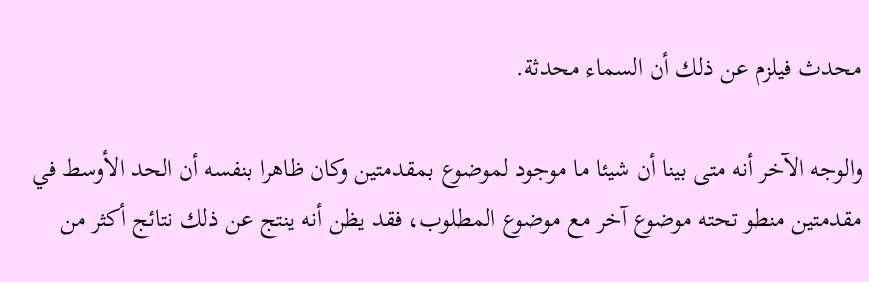محدث فيلزم عن ذلك أن السماء محدثة.

والوجه الآخر أنه متى بينا أن شيئا ما موجود لموضوع بمقدمتين وكان ظاهرا بنفسه أن الحد الأوسط في مقدمتين منطو تحته موضوع آخر مع موضوع المطلوب، فقد يظن أنه ينتج عن ذلك نتائج أكثر من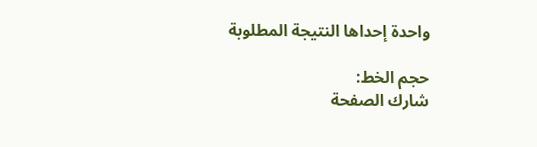واحدة إحداها النتيجة المطلوبة

حجم الخط:
شارك الصفحة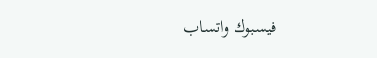فيسبوك واتساب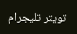تويتر تليجرام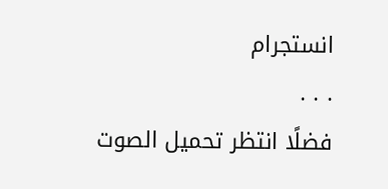انستجرام
. . .
فضلًا انتظر تحميل الصوت